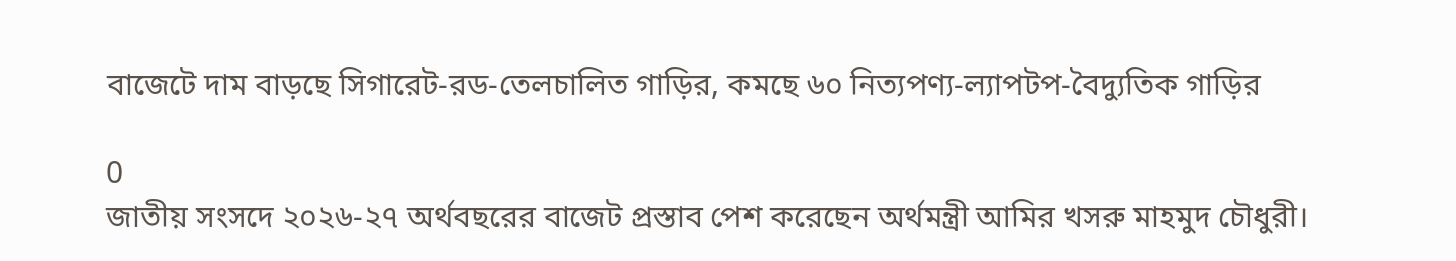বাজেটে দাম বাড়ছে সিগারেট-রড-তেলচালিত গাড়ির, কমছে ৬০ নিত্যপণ্য-ল্যাপটপ-বৈদ্যুতিক গাড়ির

0
জাতীয় সংসদে ২০২৬-২৭ অর্থবছরের বাজেট প্রস্তাব পেশ করেছেন অর্থমন্ত্রী আমির খসরু মাহমুদ চৌধুরী।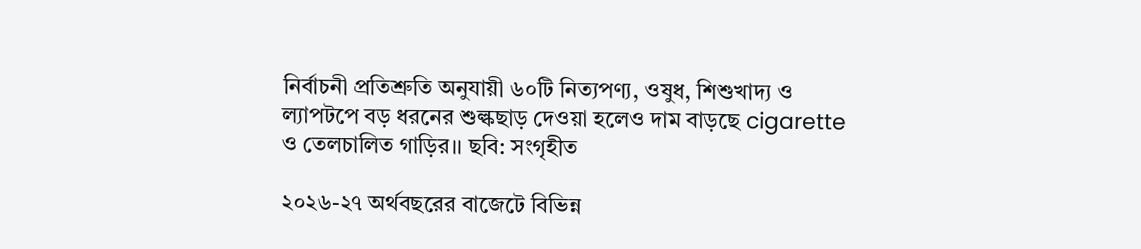নির্বাচনী প্রতিশ্রুতি অনুযায়ী ৬০টি নিত্যপণ্য, ওষুধ, শিশুখাদ্য ও ল্যাপটপে বড় ধরনের শুল্কছাড় দেওয়া হলেও দাম বাড়ছে cigarette ও তেলচালিত গাড়ির।। ছবি: সংগৃহীত

২০২৬-২৭ অর্থবছরের বাজেটে বিভিন্ন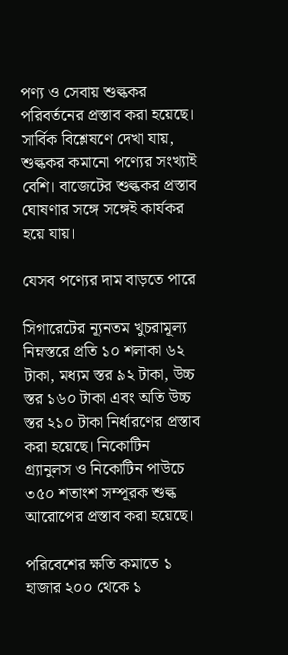পণ্য ও সেবায় শুল্ককর পরিবর্তনের প্রস্তাব করা হয়েছে। সার্বিক বিশ্লেষণে দেখা যায়, শুল্ককর কমানো পণ্যের সংখ্যাই বেশি। বাজেটের শুল্ককর প্রস্তাব ঘোষণার সঙ্গে সঙ্গেই কার্যকর হয়ে যায়।

যেসব পণ্যের দাম বাড়তে পারে

সিগারেটের ন্যূনতম খুচরামূল্য নিম্নস্তরে প্রতি ১০ শলাকা ৬২ টাকা, মধ্যম স্তর ৯২ টাকা, উচ্চ স্তর ১৬০ টাকা এবং অতি উচ্চ স্তর ২১০ টাকা নির্ধারণের প্রস্তাব করা হয়েছে। নিকোটিন গ্র্যানুলস ও নিকোটিন পাউচে ৩৫০ শতাংশ সম্পূরক শুল্ক আরোপের প্রস্তাব করা হয়েছে।

পরিবেশের ক্ষতি কমাতে ১ হাজার ২০০ থেকে ১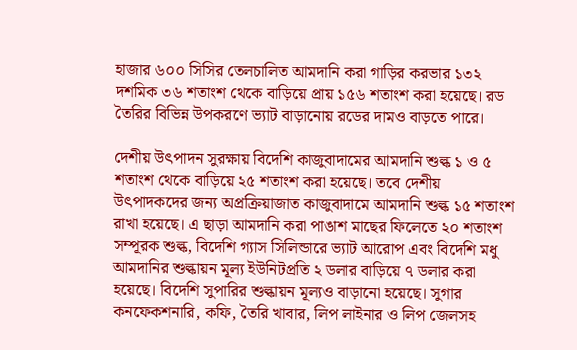হাজার ৬০০ সিসির তেলচালিত আমদানি করা গাড়ির করভার ১৩২ দশমিক ৩৬ শতাংশ থেকে বাড়িয়ে প্রায় ১৫৬ শতাংশ করা হয়েছে। রড তৈরির বিভিন্ন উপকরণে ভ্যাট বাড়ানোয় রডের দামও বাড়তে পারে।

দেশীয় উৎপাদন সুরক্ষায় বিদেশি কাজুবাদামের আমদানি শুল্ক ১ ও ৫ শতাংশ থেকে বাড়িয়ে ২৫ শতাংশ করা হয়েছে। তবে দেশীয় উৎপাদকদের জন্য অপ্রক্রিয়াজাত কাজুবাদামে আমদানি শুল্ক ১৫ শতাংশ রাখা হয়েছে। এ ছাড়া আমদানি করা পাঙাশ মাছের ফিলেতে ২০ শতাংশ সম্পূরক শুল্ক, বিদেশি গ্যাস সিলিন্ডারে ভ্যাট আরোপ এবং বিদেশি মধু আমদানির শুল্কায়ন মূল্য ইউনিটপ্রতি ২ ডলার বাড়িয়ে ৭ ডলার করা হয়েছে। বিদেশি সুপারির শুল্কায়ন মূল্যও বাড়ানো হয়েছে। সুগার কনফেকশনারি, কফি, তৈরি খাবার, লিপ লাইনার ও লিপ জেলসহ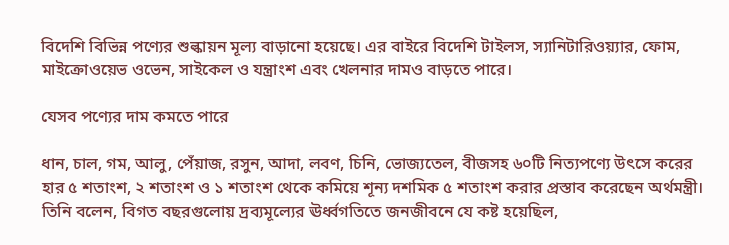বিদেশি বিভিন্ন পণ্যের শুল্কায়ন মূল্য বাড়ানো হয়েছে। এর বাইরে বিদেশি টাইলস, স্যানিটারিওয়্যার, ফোম, মাইক্রোওয়েভ ওভেন, সাইকেল ও যন্ত্রাংশ এবং খেলনার দামও বাড়তে পারে।

যেসব পণ্যের দাম কমতে পারে

ধান, চাল, গম, আলু, পেঁয়াজ, রসুন, আদা, লবণ, চিনি, ভোজ্যতেল, বীজসহ ৬০টি নিত্যপণ্যে উৎসে করের হার ৫ শতাংশ, ২ শতাংশ ও ১ শতাংশ থেকে কমিয়ে শূন্য দশমিক ৫ শতাংশ করার প্রস্তাব করেছেন অর্থমন্ত্রী। তিনি বলেন, বিগত বছরগুলোয় দ্রব্যমূল্যের ঊর্ধ্বগতিতে জনজীবনে যে কষ্ট হয়েছিল,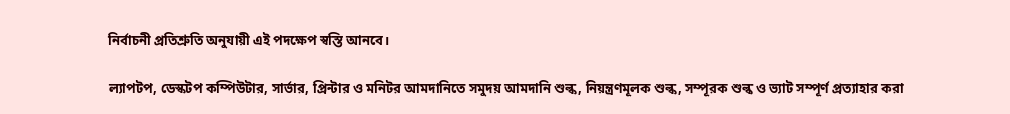নির্বাচনী প্রতিশ্রুতি অনুযায়ী এই পদক্ষেপ স্বস্তি আনবে।

ল্যাপটপ, ডেস্কটপ কম্পিউটার, সার্ভার, প্রিন্টার ও মনিটর আমদানিতে সমুদয় আমদানি শুল্ক, নিয়ন্ত্রণমূলক শুল্ক, সম্পূরক শুল্ক ও ভ্যাট সম্পূর্ণ প্রত্যাহার করা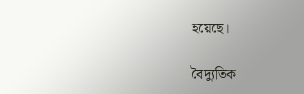হয়েছে।

বৈদ্যুতিক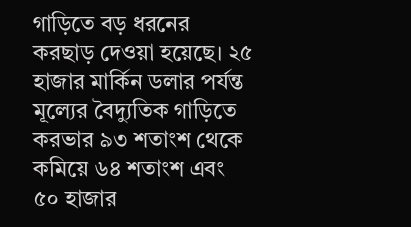গাড়িতে বড় ধরনের করছাড় দেওয়া হয়েছে। ২৫ হাজার মার্কিন ডলার পর্যন্ত মূল্যের বৈদ্যুতিক গাড়িতে করভার ৯৩ শতাংশ থেকে কমিয়ে ৬৪ শতাংশ এবং ৫০ হাজার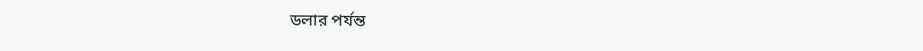ডলার পর্যন্ত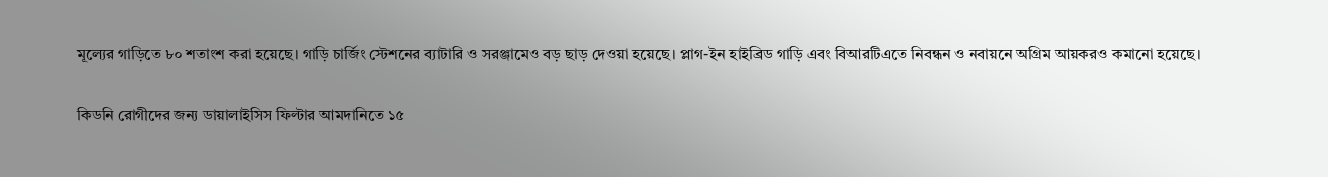মূল্যের গাড়িতে ৮০ শতাংশ করা হয়েছে। গাড়ি চার্জিং স্টেশনের ব্যাটারি ও সরঞ্জামেও বড় ছাড় দেওয়া হয়েছে। প্লাগ-ইন হাইব্রিড গাড়ি এবং বিআরটিএতে নিবন্ধন ও নবায়নে অগ্রিম আয়করও কমানো হয়েছে।

কিডনি রোগীদের জন্য ডায়ালাইসিস ফিল্টার আমদানিতে ১৫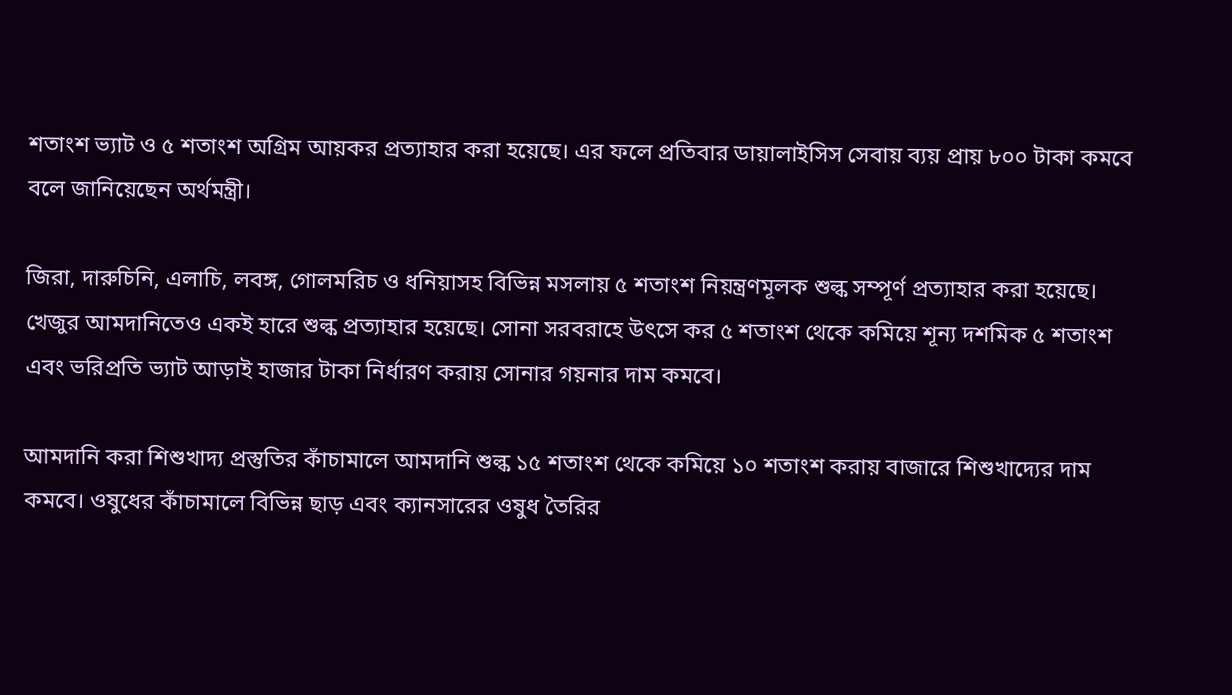শতাংশ ভ্যাট ও ৫ শতাংশ অগ্রিম আয়কর প্রত্যাহার করা হয়েছে। এর ফলে প্রতিবার ডায়ালাইসিস সেবায় ব্যয় প্রায় ৮০০ টাকা কমবে বলে জানিয়েছেন অর্থমন্ত্রী।

জিরা, দারুচিনি, এলাচি, লবঙ্গ, গোলমরিচ ও ধনিয়াসহ বিভিন্ন মসলায় ৫ শতাংশ নিয়ন্ত্রণমূলক শুল্ক সম্পূর্ণ প্রত্যাহার করা হয়েছে। খেজুর আমদানিতেও একই হারে শুল্ক প্রত্যাহার হয়েছে। সোনা সরবরাহে উৎসে কর ৫ শতাংশ থেকে কমিয়ে শূন্য দশমিক ৫ শতাংশ এবং ভরিপ্রতি ভ্যাট আড়াই হাজার টাকা নির্ধারণ করায় সোনার গয়নার দাম কমবে।

আমদানি করা শিশুখাদ্য প্রস্তুতির কাঁচামালে আমদানি শুল্ক ১৫ শতাংশ থেকে কমিয়ে ১০ শতাংশ করায় বাজারে শিশুখাদ্যের দাম কমবে। ওষুধের কাঁচামালে বিভিন্ন ছাড় এবং ক্যানসারের ওষুধ তৈরির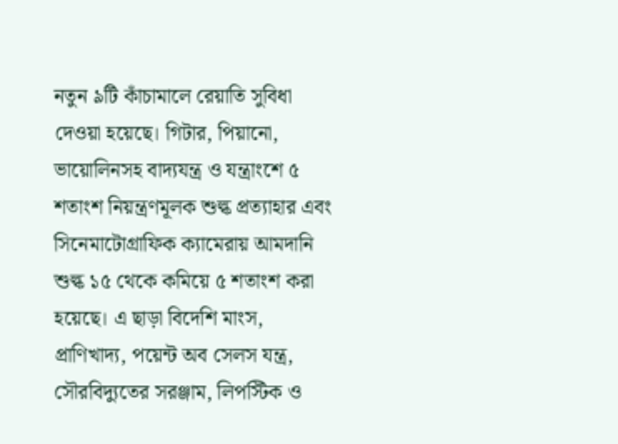নতুন ৯টি কাঁচামালে রেয়াতি সুবিধা দেওয়া হয়েছে। গিটার, পিয়ানো, ভায়োলিনসহ বাদ্যযন্ত্র ও যন্ত্রাংশে ৫ শতাংশ নিয়ন্ত্রণমূলক শুল্ক প্রত্যাহার এবং সিনেমাটোগ্রাফিক ক্যামেরায় আমদানি শুল্ক ১৫ থেকে কমিয়ে ৫ শতাংশ করা হয়েছে। এ ছাড়া বিদেশি মাংস, প্রাণিখাদ্য, পয়েন্ট অব সেলস যন্ত্র, সৌরবিদ্যুতের সরঞ্জাম, লিপস্টিক ও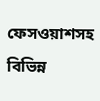ফেসওয়াশসহ বিভিন্ন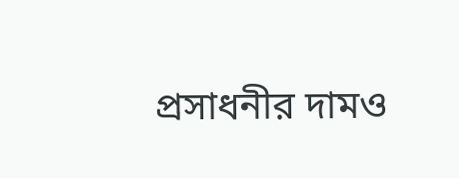প্রসাধনীর দামও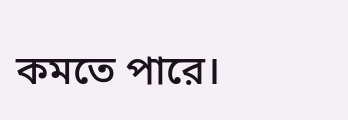কমতে পারে।